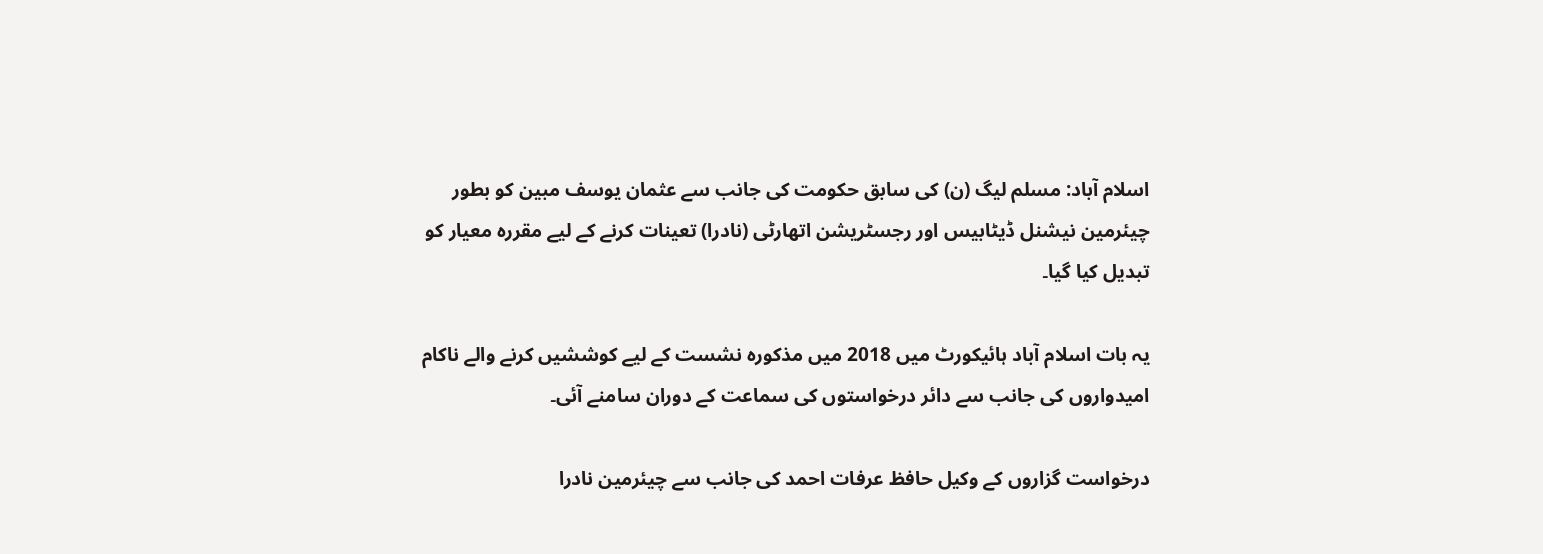اسلام آباد: مسلم لیگ (ن) کی سابق حکومت کی جانب سے عثمان یوسف مبین کو بطور چیئرمین نیشنل ڈیٹابیس اور رجسٹریشن اتھارٹی (نادرا) تعینات کرنے کے لیے مقررہ معیار کو تبدیل کیا گیا۔

یہ بات اسلام آباد ہائیکورٹ میں 2018 میں مذکورہ نشست کے لیے کوششیں کرنے والے ناکام امیدواروں کی جانب سے دائر درخواستوں کی سماعت کے دوران سامنے آئی۔

درخواست گزاروں کے وکیل حافظ عرفات احمد کی جانب سے چیئرمین نادرا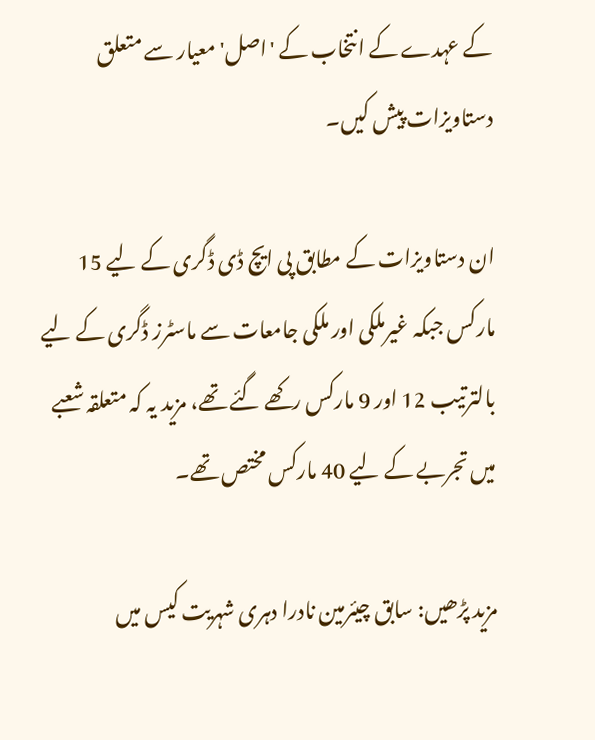کے عہدے کے انتخاب کے 'اصل' معیار سے متعلق دستاویزات پیش کیں۔

ان دستاویزات کے مطابق پی ایچ ڈی ڈگری کے لیے 15 مارکس جبکہ غیرملکی اور ملکی جامعات سے ماسٹرز ڈگری کے لیے بالترتیب 12 اور 9 مارکس رکھے گئے تھے، مزید یہ کہ متعلقہ شعبے میں تجربے کے لیے 40 مارکس مختص تھے۔

مزید پڑھیں: سابق چیئرمین نادرا دہری شہریت کیس میں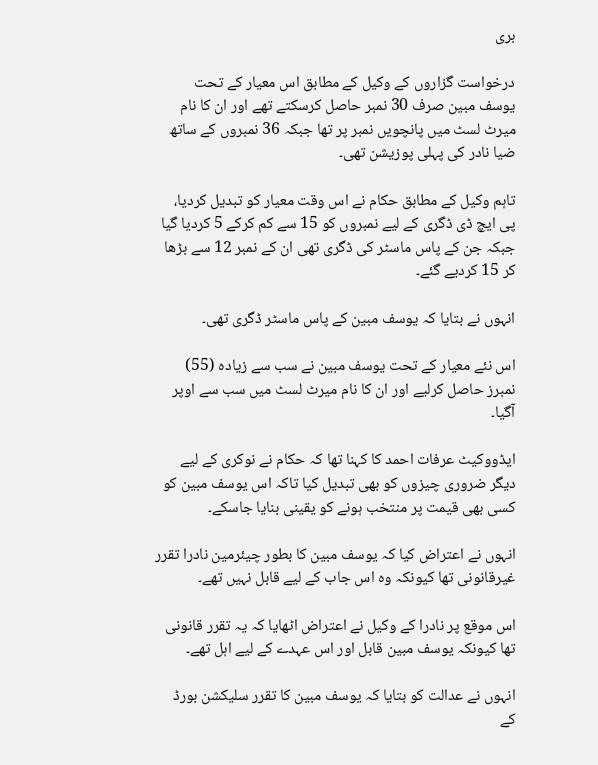بری

درخواست گزاروں کے وکیل کے مطابق اس معیار کے تحت یوسف مبین صرف 30 نمبر حاصل کرسکتے تھے اور ان کا نام میرٹ لسٹ میں پانچویں نمبر پر تھا جبکہ 36 نمبروں کے ساتھ ضیا نادر کی پہلی پوزیشن تھی۔

تاہم وکیل کے مطابق حکام نے اس وقت معیار کو تبدیل کردیا، پی ایچ ڈی ڈگری کے لیے نمبروں کو 15 سے کم کرکے 5 کردیا گیا جبکہ جن کے پاس ماسٹر کی ڈگری تھی ان کے نمبر 12 سے بڑھا کر 15 کردیے گئے۔

انہوں نے بتایا کہ یوسف مبین کے پاس ماسٹر ڈگری تھی۔

اس نئے معیار کے تحت یوسف مبین نے سب سے زیادہ (55) نمبرز حاصل کرلیے اور ان کا نام میرٹ لسٹ میں سب سے اوپر آگیا۔

ایڈووکیٹ عرفات احمد کا کہنا تھا کہ حکام نے نوکری کے لیے دیگر ضروری چیزوں کو بھی تبدیل کیا تاکہ اس یوسف مبین کو کسی بھی قیمت پر منتخب ہونے کو یقینی بنایا جاسکے۔

انہوں نے اعتراض کیا کہ یوسف مبین کا بطور چیئرمین نادرا تقرر غیرقانونی تھا کیونکہ وہ اس جاب کے لیے قابل نہیں تھے۔

اس موقع پر نادرا کے وکیل نے اعتراض اٹھایا کہ یہ تقرر قانونی تھا کیونکہ یوسف مبین قابل اور اس عہدے کے لیے اہل تھے۔

انہوں نے عدالت کو بتایا کہ یوسف مبین کا تقرر سلیکشن بورڈ کے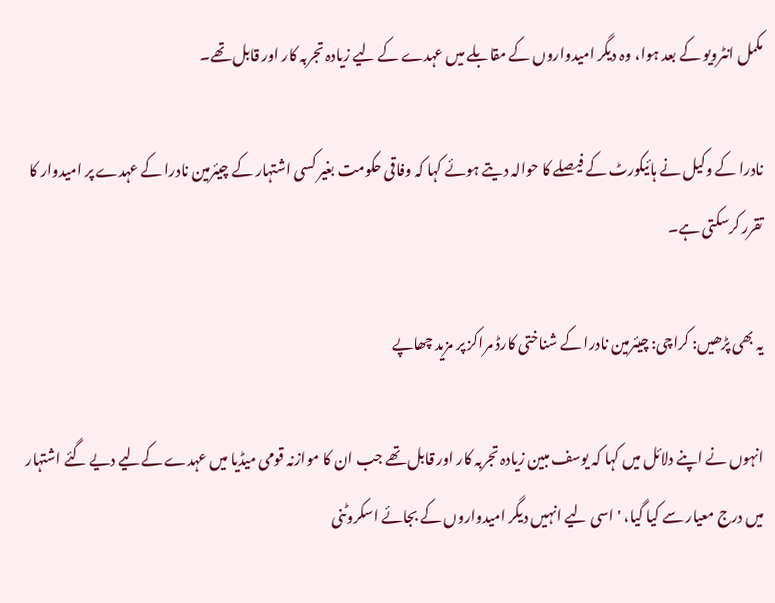مکمل انٹرویو کے بعد ہوا، وہ دیگر امیدواروں کے مقابلے میں عہدے کے لیے زیادہ تجربہ کار اور قابل تھے۔

نادرا کے وکیل نے ہائیکورٹ کے فیصلے کا حوالہ دیتے ہوئے کہا کہ وفاقی حکومت بغیر کسی اشتہار کے چیئرمین نادرا کے عہدے پر امیدوار کا تقرر کرسکتی ہے۔

یہ بھی پڑھیں: کراچی: چیئرمین نادرا کے شناختی کارڈ مراکز پر مزید چھاپے

انہوں نے اپنے دلائل میں کہا کہ یوسف مبین زیادہ تجربہ کار اور قابل تھے جب ان کا موازنہ قومی میڈیا میں عہدے کےلیے دیے گئے اشتہار میں درج معیار سے کیا گیا، 'اسی لیے انہیں دیگر امیدواروں کے بجائے اسکروٹنی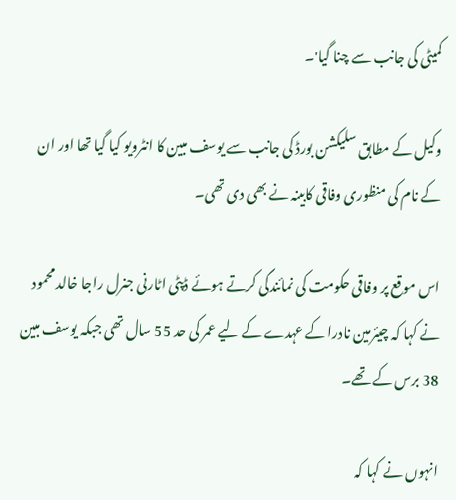کمیٹی کی جانب سے چنا گیا'۔

وکیل کے مطابق سلیکشن بورڈ کی جانب سے یوسف مبین کا انٹرویو کیا گیا تھا اور ان کے نام کی منظوری وفاقی کابینہ نے بھی دی تھی۔

اس موقع پر وفاقی حکومت کی نمائندگی کرتے ہوئے ڈپٹی اٹارنی جنرل راجا خالد محمود نے کہا کہ چیئرمین نادرا کے عہدے کے لیے عمر کی حد 55 سال تھی جبکہ یوسف مبین 38 برس کے تھے۔

انہوں نے کہا کہ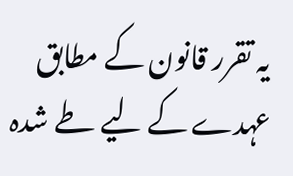یہ تقرر قانون کے مطابق عہدے کے لیے طے شدہ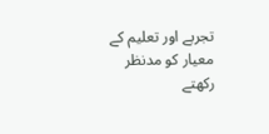تجربے اور تعلیم کے معیار کو مدنظر رکھتے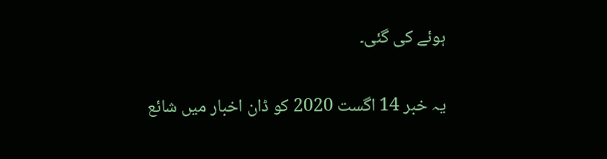ہوئے کی گئی۔


یہ خبر 14 اگست 2020 کو ڈان اخبار میں شائع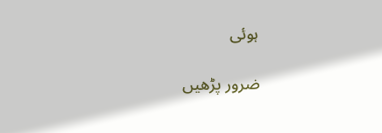ہوئی

ضرور پڑھیں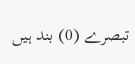تبصرے (0) بند ہیں